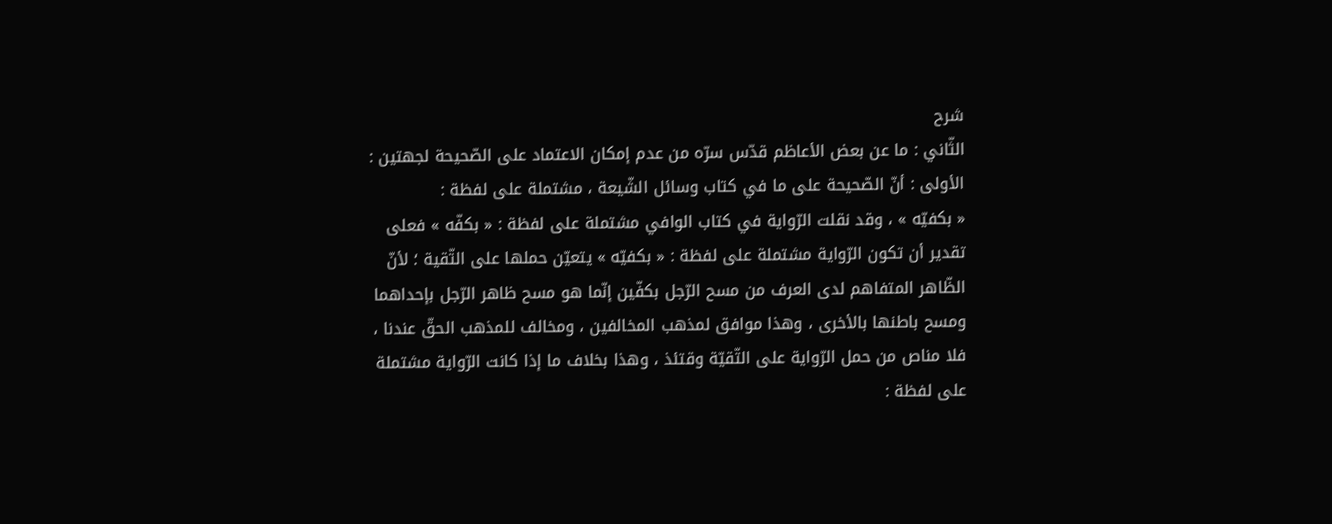شرح
الثّاني : ما عن بعض الأعاظم قدّس سرّه من عدم إمكان الاعتماد على الصّحيحة لجهتين :
الأولى : أنّ الصّحيحة على ما في كتاب وسائل الشّيعة ، مشتملة على لفظة :
« بكفيّه » ، وقد نقلت الرّواية في كتاب الوافي مشتملة على لفظة : « بكفّه » فعلى تقدير أن تكون الرّواية مشتملة على لفظة : « بكفيّه » يتعيّن حملها على التّقية ؛ لأنّ الظّاهر المتفاهم لدى العرف من مسح الرّجل بكفّين إنّما هو مسح ظاهر الرّجل بإحداهما ومسح باطنها بالأخرى ، وهذا موافق لمذهب المخالفين ، ومخالف للمذهب الحقّ عندنا ، فلا مناص من حمل الرّواية على التّقيّة وقتئذ ، وهذا بخلاف ما إذا كانت الرّواية مشتملة على لفظة :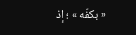« بكفّه » ؛ إذ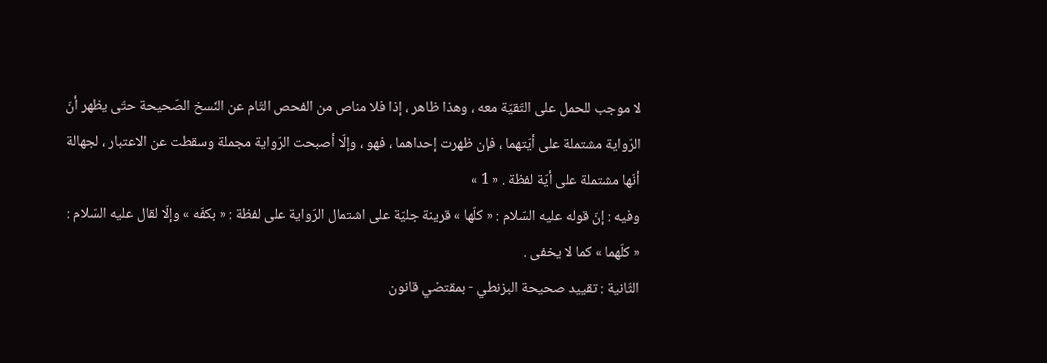لا موجب للحمل على التّقيّة معه ، وهذا ظاهر ، إذا فلا مناص من الفحص التّام عن النّسخ الصّحيحة حتّى يظهر أنّ الرّواية مشتملة على أيّتهما ، فإن ظهرت إحداهما ، فهو ، وإلّا أصبحت الرّواية مجملة وسقطت عن الاعتبار ، لجهالة أنّها مشتملة على أيّة لفظة . « 1 »
وفيه : إنّ قوله عليه السّلام : « كلّها » قرينة جليّة على اشتمال الرّواية على لفظة : « بكفّه » وإلّا لقال عليه السّلام : « كلّهما » كما لا يخفى .
الثّانية : تقييد صحيحة البزنطي - بمقتضي قانون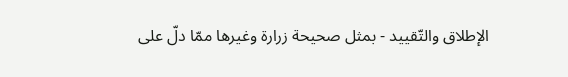الإطلاق والتّقييد - بمثل صحيحة زرارة وغيرها ممّا دلّ على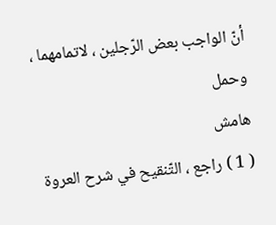أنّ الواجب بعض الرّجلين ، لاتمامهما ، وحمل
هامش
( 1 ) راجع ، التّنقيح في شرح العروة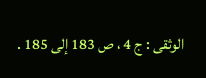الوثقى : ج 4 ، ص 183 إلى 185 .